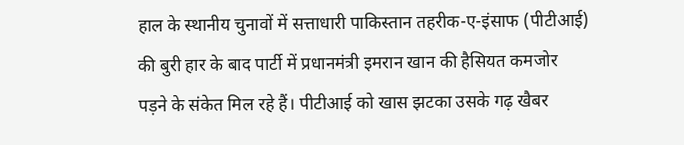हाल के स्थानीय चुनावों में सत्ताधारी पाकिस्तान तहरीक-ए-इंसाफ (पीटीआई) की बुरी हार के बाद पार्टी में प्रधानमंत्री इमरान खान की हैसियत कमजोर पड़ने के संकेत मिल रहे हैं। पीटीआई को खास झटका उसके गढ़ खैबर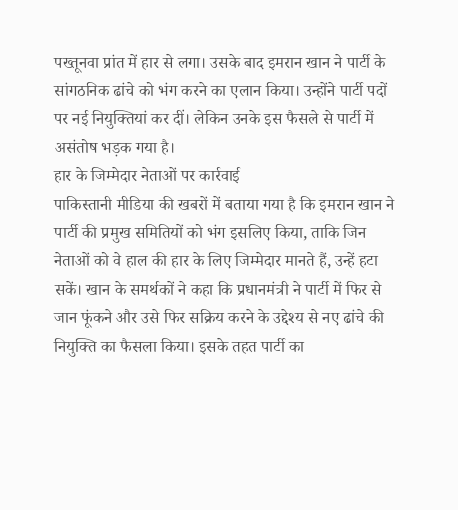पख्तूनवा प्रांत में हार से लगा। उसके बाद इमरान खान ने पार्टी के सांगठनिक ढांचे को भंग करने का एलान किया। उन्होंने पार्टी पदों पर नई नियुक्तियां कर दीं। लेकिन उनके इस फैसले से पार्टी में असंतोष भड़क गया है।
हार के जिम्मेदार नेताओं पर कार्रवाई
पाकिस्तानी मीडिया की खबरों में बताया गया है कि इमरान खान ने पार्टी की प्रमुख समितियों को भंग इसलिए किया, ताकि जिन नेताओं को वे हाल की हार के लिए जिम्मेदार मानते हैं, उन्हें हटा सकें। खान के समर्थकों ने कहा कि प्रधानमंत्री ने पार्टी में फिर से जान फूंकने और उसे फिर सक्रिय करने के उद्देश्य से नए ढांचे की नियुक्ति का फैसला किया। इसके तहत पार्टी का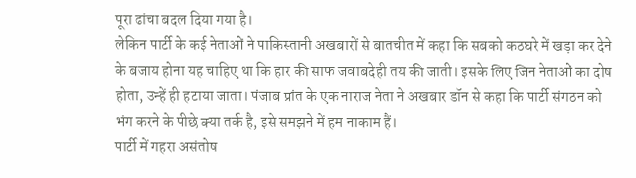पूरा ढांचा बदल दिया गया है।
लेकिन पार्टी के कई नेताओं ने पाकिस्तानी अखबारों से बातचीत में कहा कि सबको कठघरे में खड़ा कर देने के बजाय होना यह चाहिए था कि हार की साफ जवाबदेही तय की जाती। इसके लिए जिन नेताओं का दोष होता, उन्हें ही हटाया जाता। पंजाब प्रांत के एक नाराज नेता ने अखबार डॉन से कहा कि पार्टी संगठन को भंग करने के पीछे क्या तर्क है, इसे समझने में हम नाकाम हैं।
पार्टी में गहरा असंतोष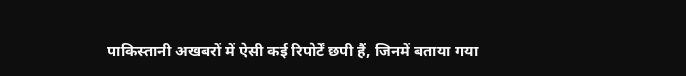पाकिस्तानी अखबरों में ऐसी कई रिपोर्टें छपी हैं, जिनमें बताया गया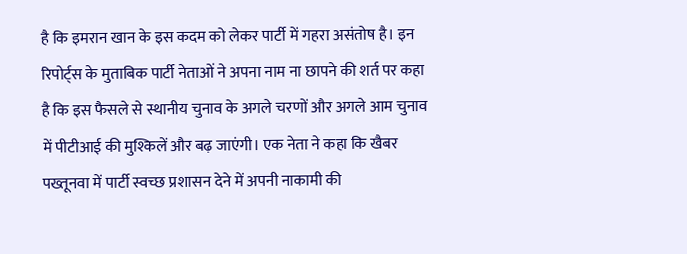है कि इमरान खान के इस कदम को लेकर पार्टी में गहरा असंतोष है। इन रिपोर्ट्स के मुताबिक पार्टी नेताओं ने अपना नाम ना छापने की शर्त पर कहा है कि इस फैसले से स्थानीय चुनाव के अगले चरणों और अगले आम चुनाव में पीटीआई की मुश्किलें और बढ़ जाएंगी। एक नेता ने कहा कि खैबर पख्तूनवा में पार्टी स्वच्छ प्रशासन देने में अपनी नाकामी की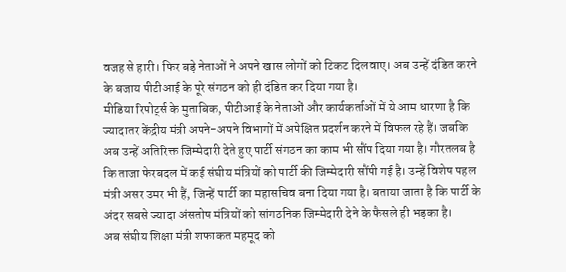वजह से हारी। फिर बड़े नेताओं ने अपने खास लोगों को टिकट दिलवाए। अब उन्हें दंडित करने के बजाय पीटीआई के पूरे संगठन को ही दंडित कर दिया गया है।
मीडिया रिपोर्ट्स के मुताबिक, पीटीआई के नेताओं और कार्यकर्ताओं में ये आम धारणा है कि ज्यादातर केंद्रीय मंत्री अपने-अपने विभागों में अपेक्षित प्रदर्शन करने में विफल रहे हैं। जबकि अब उन्हें अतिरिक्त जिम्मेदारी देते हुए पार्टी संगठन का काम भी सौंप दिया गया है। गौरतलब है कि ताजा फेरबदल में कई संघीय मंत्रियों को पार्टी की जिम्मेदारी सौंपी गई है। उन्हें विशेष पहल मंत्री असर उमर भी हैं, जिन्हें पार्टी का महासचिव बना दिया गया है। बताया जाता है कि पार्टी के अंदर सबसे ज्यादा अंसतोष मंत्रियों को सांगठनिक जिम्मेदारी देने के फैसले ही भड़का है।
अब संघीय शिक्षा मंत्री शफाकत महमूद को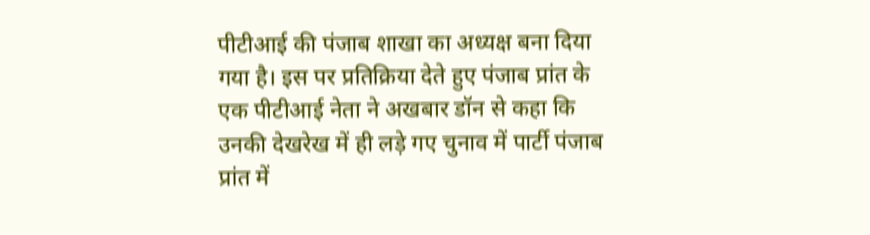पीटीआई की पंजाब शाखा का अध्यक्ष बना दिया गया है। इस पर प्रतिक्रिया देते हुए पंजाब प्रांत के एक पीटीआई नेता ने अखबार डॉन से कहा कि उनकी देखरेख में ही लड़े गए चुनाव में पार्टी पंजाब प्रांत में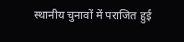स्थानीय चुनावों में पराजित हुई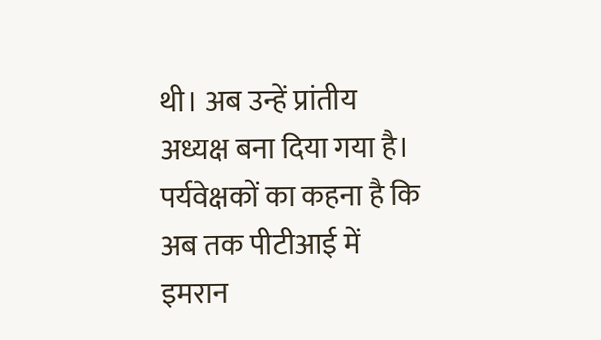थी। अब उन्हें प्रांतीय अध्यक्ष बना दिया गया है। पर्यवेक्षकों का कहना है कि अब तक पीटीआई में इमरान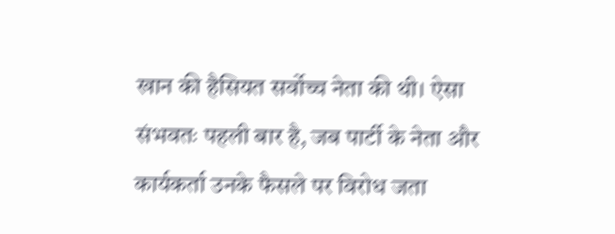खान की हैसियत सर्वोच्च नेता की थी। ऐसा संभवतः पहली बार है, जब पार्टी के नेता और कार्यकर्ता उनके फैसले पर विरोध जता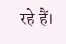रहे हैं।